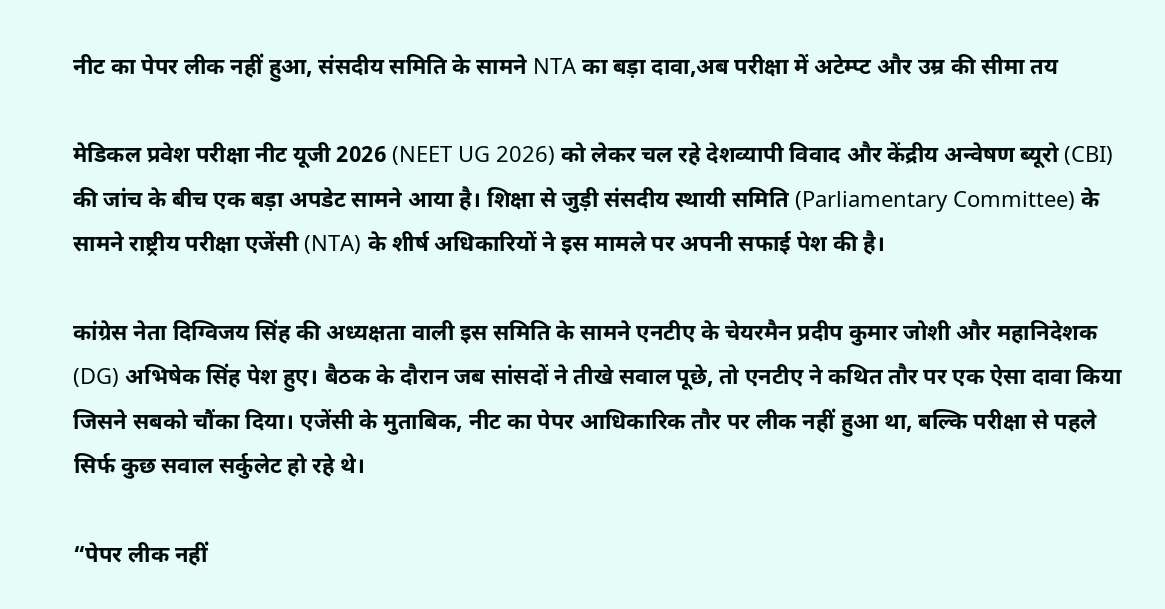नीट का पेपर लीक नहीं हुआ, संसदीय समिति के सामने NTA का बड़ा दावा,अब परीक्षा में अटेम्प्ट और उम्र की सीमा तय

मेडिकल प्रवेश परीक्षा नीट यूजी 2026 (NEET UG 2026) को लेकर चल रहे देशव्यापी विवाद और केंद्रीय अन्वेषण ब्यूरो (CBI) की जांच के बीच एक बड़ा अपडेट सामने आया है। शिक्षा से जुड़ी संसदीय स्थायी समिति (Parliamentary Committee) के सामने राष्ट्रीय परीक्षा एजेंसी (NTA) के शीर्ष अधिकारियों ने इस मामले पर अपनी सफाई पेश की है।

कांग्रेस नेता दिग्विजय सिंह की अध्यक्षता वाली इस समिति के सामने एनटीए के चेयरमैन प्रदीप कुमार जोशी और महानिदेशक (DG) अभिषेक सिंह पेश हुए। बैठक के दौरान जब सांसदों ने तीखे सवाल पूछे, तो एनटीए ने कथित तौर पर एक ऐसा दावा किया जिसने सबको चौंका दिया। एजेंसी के मुताबिक, नीट का पेपर आधिकारिक तौर पर लीक नहीं हुआ था, बल्कि परीक्षा से पहले सिर्फ कुछ सवाल सर्कुलेट हो रहे थे।

“पेपर लीक नहीं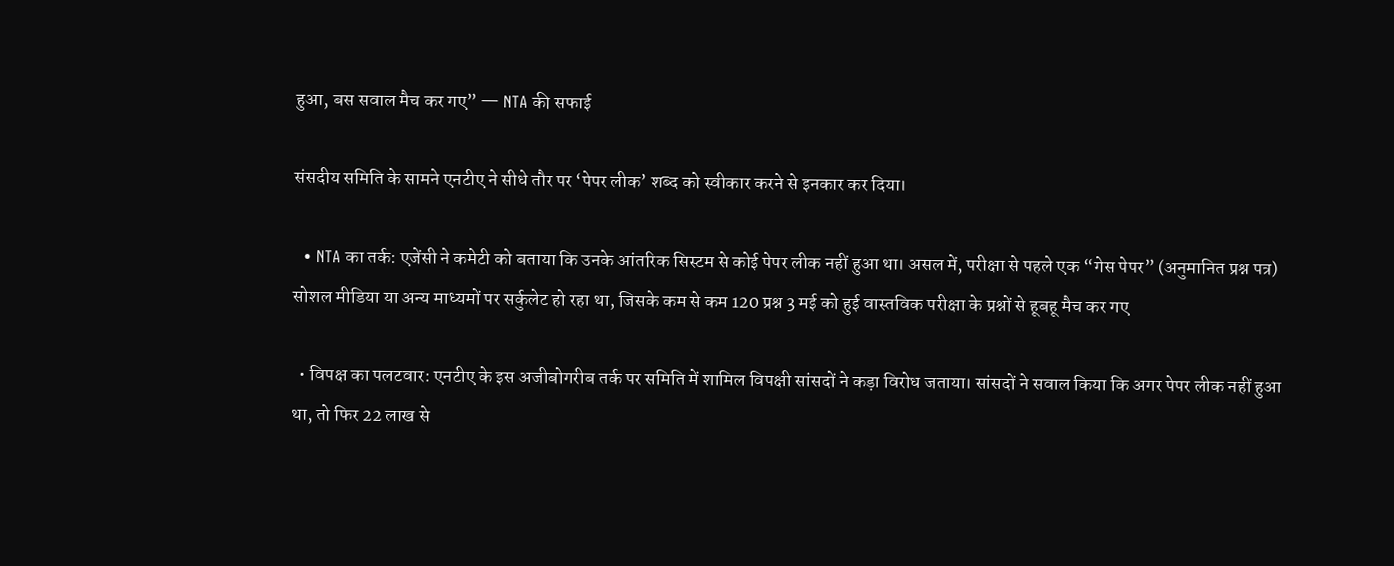हुआ, बस सवाल मैच कर गए” — NTA की सफाई

संसदीय समिति के सामने एनटीए ने सीधे तौर पर ‘पेपर लीक’ शब्द को स्वीकार करने से इनकार कर दिया।

  • NTA का तर्क: एजेंसी ने कमेटी को बताया कि उनके आंतरिक सिस्टम से कोई पेपर लीक नहीं हुआ था। असल में, परीक्षा से पहले एक “गेस पेपर” (अनुमानित प्रश्न पत्र) सोशल मीडिया या अन्य माध्यमों पर सर्कुलेट हो रहा था, जिसके कम से कम 120 प्रश्न 3 मई को हुई वास्तविक परीक्षा के प्रश्नों से हूबहू मैच कर गए

  • विपक्ष का पलटवार: एनटीए के इस अजीबोगरीब तर्क पर समिति में शामिल विपक्षी सांसदों ने कड़ा विरोध जताया। सांसदों ने सवाल किया कि अगर पेपर लीक नहीं हुआ था, तो फिर 22 लाख से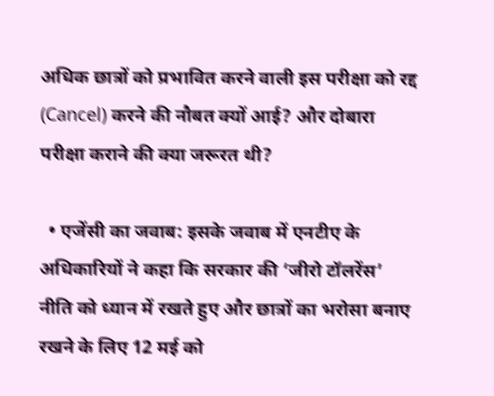अधिक छात्रों को प्रभावित करने वाली इस परीक्षा को रद्द (Cancel) करने की नौबत क्यों आई? और दोबारा परीक्षा कराने की क्या जरूरत थी?

  • एजेंसी का जवाब: इसके जवाब में एनटीए के अधिकारियों ने कहा कि सरकार की ‘जीरो टॉलरेंस’ नीति को ध्यान में रखते हुए और छात्रों का भरोसा बनाए रखने के लिए 12 मई को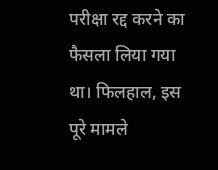परीक्षा रद्द करने का फैसला लिया गया था। फिलहाल, इस पूरे मामले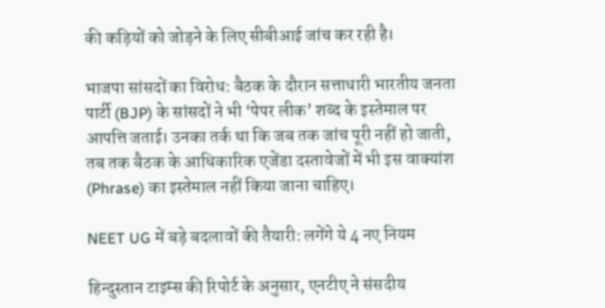की कड़ियों को जोड़ने के लिए सीबीआई जांच कर रही है।

भाजपा सांसदों का विरोध: बैठक के दौरान सत्ताधारी भारतीय जनता पार्टी (BJP) के सांसदों ने भी ‘पेपर लीक’ शब्द के इस्तेमाल पर आपत्ति जताई। उनका तर्क था कि जब तक जांच पूरी नहीं हो जाती, तब तक बैठक के आधिकारिक एजेंडा दस्तावेजों में भी इस वाक्यांश (Phrase) का इस्तेमाल नहीं किया जाना चाहिए।

NEET UG में बड़े बदलावों की तैयारी: लगेंगे ये 4 नए नियम

हिन्दुस्तान टाइम्स की रिपोर्ट के अनुसार, एनटीए ने संसदीय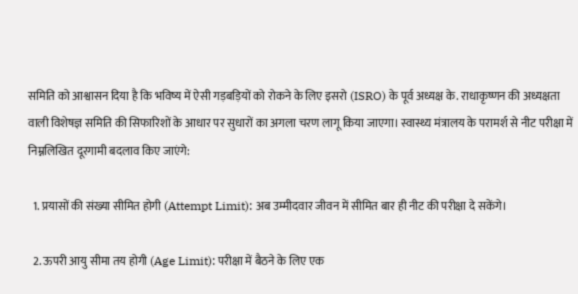समिति को आश्वासन दिया है कि भविष्य में ऐसी गड़बड़ियों को रोकने के लिए इसरो (ISRO) के पूर्व अध्यक्ष के. राधाकृष्णन की अध्यक्षता वाली विशेषज्ञ समिति की सिफारिशों के आधार पर सुधारों का अगला चरण लागू किया जाएगा। स्वास्थ्य मंत्रालय के परामर्श से नीट परीक्षा में निम्नलिखित दूरगामी बदलाव किए जाएंगे:

  1. प्रयासों की संख्या सीमित होगी (Attempt Limit): अब उम्मीदवार जीवन में सीमित बार ही नीट की परीक्षा दे सकेंगे।

  2. ऊपरी आयु सीमा तय होगी (Age Limit): परीक्षा में बैठने के लिए एक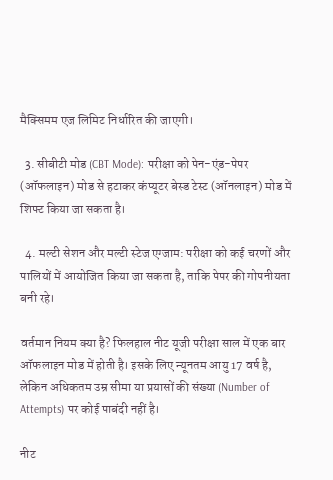मैक्सिमम एज लिमिट निर्धारित की जाएगी।

  3. सीबीटी मोड (CBT Mode): परीक्षा को पेन-एंड-पेपर (ऑफलाइन) मोड से हटाकर कंप्यूटर बेस्ड टेस्ट (ऑनलाइन) मोड में शिफ्ट किया जा सकता है।

  4. मल्टी सेशन और मल्टी स्टेज एग्जाम: परीक्षा को कई चरणों और पालियों में आयोजित किया जा सकता है, ताकि पेपर की गोपनीयता बनी रहे।

वर्तमान नियम क्या है? फिलहाल नीट यूजी परीक्षा साल में एक बार ऑफलाइन मोड में होती है। इसके लिए न्यूनतम आयु 17 वर्ष है, लेकिन अधिकतम उम्र सीमा या प्रयासों की संख्या (Number of Attempts) पर कोई पाबंदी नहीं है।

नीट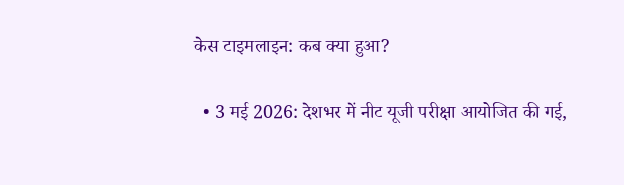केस टाइमलाइन: कब क्या हुआ?

  • 3 मई 2026: देशभर में नीट यूजी परीक्षा आयोजित की गई,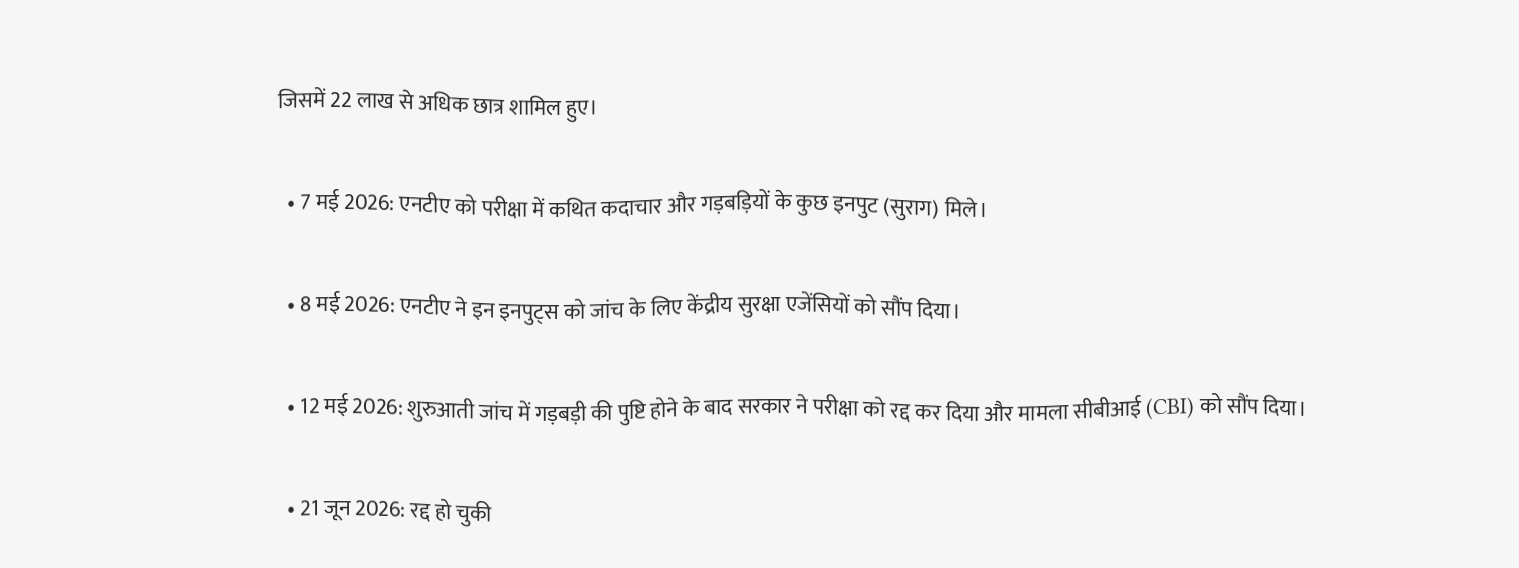जिसमें 22 लाख से अधिक छात्र शामिल हुए।

  • 7 मई 2026: एनटीए को परीक्षा में कथित कदाचार और गड़बड़ियों के कुछ इनपुट (सुराग) मिले।

  • 8 मई 2026: एनटीए ने इन इनपुट्स को जांच के लिए केंद्रीय सुरक्षा एजेंसियों को सौंप दिया।

  • 12 मई 2026: शुरुआती जांच में गड़बड़ी की पुष्टि होने के बाद सरकार ने परीक्षा को रद्द कर दिया और मामला सीबीआई (CBI) को सौंप दिया।

  • 21 जून 2026: रद्द हो चुकी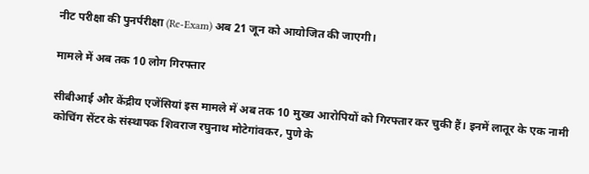नीट परीक्षा की पुनर्परीक्षा (Re-Exam) अब 21 जून को आयोजित की जाएगी।

मामले में अब तक 10 लोग गिरफ्तार

सीबीआई और केंद्रीय एजेंसियां इस मामले में अब तक 10 मुख्य आरोपियों को गिरफ्तार कर चुकी हैं। इनमें लातूर के एक नामी कोचिंग सेंटर के संस्थापक शिवराज रघुनाथ मोटेगांवकर, पुणे के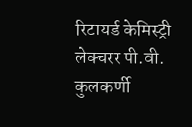रिटायर्ड केमिस्ट्री लेक्चरर पी.वी. कुलकर्णी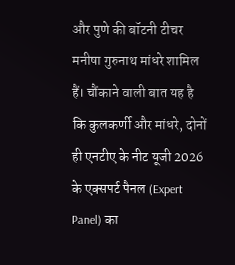और पुणे की बॉटनी टीचर मनीषा गुरुनाथ मांधरे शामिल हैं। चौंकाने वाली बात यह है कि कुलकर्णी और मांधरे, दोनों ही एनटीए के नीट यूजी 2026 के एक्सपर्ट पैनल (Expert Panel) का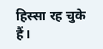हिस्सा रह चुके हैं।